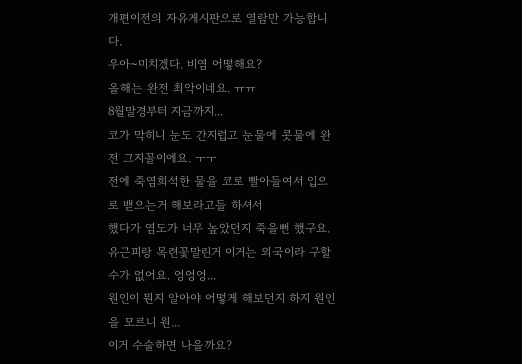개편이전의 자유게시판으로 열람만 가능합니다.
우아~미치겠다. 비염 어떻해요?
올해는 완전 최악이네요. ㅠㅠ
8월말경부터 지금까지...
코가 막히니 눈도 간지럽고 눈물에 콧물에 완전 그지꼴이에요. ㅜㅜ
전에 죽염희석한 물을 코로 빨아들여서 입으로 밷으는거 해보라고들 하셔서
했다가 염도가 너무 높았던지 죽을뻔 했구요.
유근피랑 목련꽃말린거 이거는 외국이라 구할수가 없어요. 엉엉엉...
원인이 뭔지 알아야 어떻게 해보던지 하지 원인을 모르니 원...
이거 수술하면 나을까요?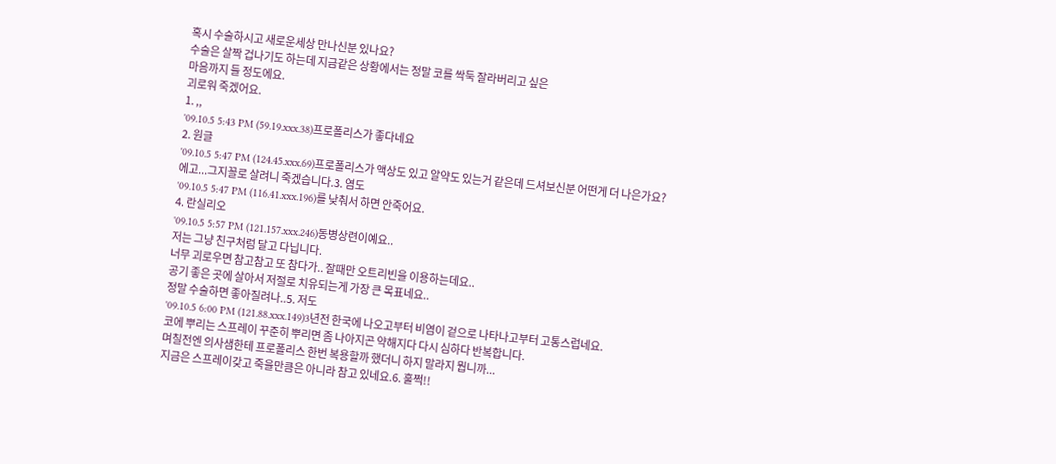혹시 수술하시고 새로운세상 만나신분 있나요?
수술은 살짝 겁나기도 하는데 지금같은 상황에서는 정말 코를 싹둑 잘라버리고 싶은
마음까지 들 정도에요.
괴로워 죽겠어요.
1. ,,
'09.10.5 5:43 PM (59.19.xxx.38)프로폴리스가 좋다네요
2. 원글
'09.10.5 5:47 PM (124.45.xxx.69)프로폴리스가 액상도 있고 알약도 있는거 같은데 드셔보신분 어떤게 더 나은가요?
에고...그지꼴로 살려니 죽겠습니다.3. 염도
'09.10.5 5:47 PM (116.41.xxx.196)를 낮춰서 하면 안죽어요.
4. 란실리오
'09.10.5 5:57 PM (121.157.xxx.246)동병상련이예요..
저는 그냥 친구처럼 달고 다닙니다.
너무 괴로우면 참고참고 또 참다가.. 잘때만 오트리빈을 이용하는데요..
공기 좋은 곳에 살아서 저절로 치유되는게 가장 큰 목표네요..
정말 수술하면 좋아질려나..5. 저도
'09.10.5 6:00 PM (121.88.xxx.149)3년전 한국에 나오고부터 비염이 겉으로 나타나고부터 고통스럽네요.
코에 뿌리는 스프레이 꾸준히 뿌리면 좀 나아지곤 약해지다 다시 심하다 반복합니다.
며칠전엔 의사샘한테 프로폴리스 한번 복용할까 했더니 하지 말라지 뭡니까...
지금은 스프레이갖고 죽을만큼은 아니라 참고 있네요.6. 훌쩍!!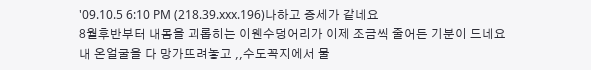'09.10.5 6:10 PM (218.39.xxx.196)나하고 증세가 같네요
8월후반부터 내몸을 괴롭히는 이웬수덩어리가 이제 조금씩 줄어든 기분이 드네요
내 온얼굴을 다 망가뜨려놓고 ,,수도꼭지에서 물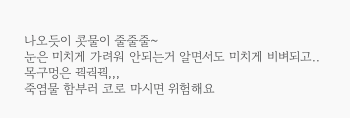나오듯이 콧물이 줄줄줄~
눈은 미치게 가려워 안되는거 알면서도 미치게 비벼되고..
목구멍은 꿕궉꿕,,,
죽염물 함부러 코로 마시면 위험해요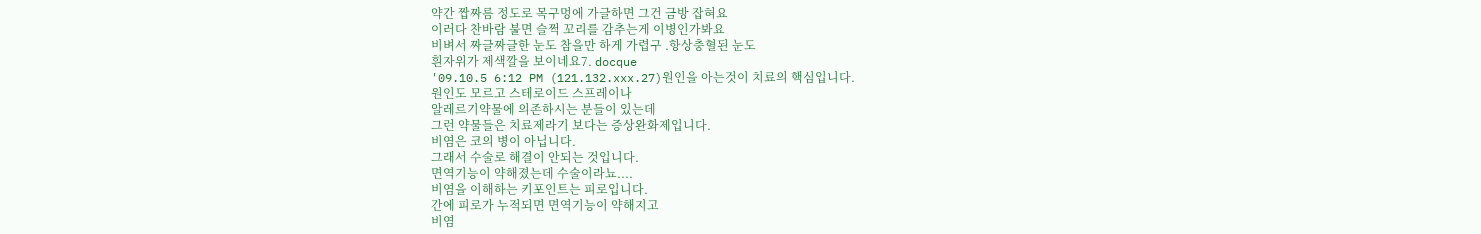약간 짭짜름 정도로 목구멍에 가글하면 그건 금방 잡혀요
이러다 찬바람 불면 슬쩍 꼬리를 감추는게 이병인가봐요
비벼서 짜글짜글한 눈도 참을만 하게 가렵구 .항상충혈된 눈도
흰자위가 제색깔을 보이네요7. docque
'09.10.5 6:12 PM (121.132.xxx.27)원인을 아는것이 치료의 핵심입니다.
원인도 모르고 스테로이드 스프레이나
알레르기약물에 의존하시는 분들이 있는데
그런 약물들은 치료제라기 보다는 증상완화제입니다.
비염은 코의 병이 아닙니다.
그래서 수술로 해결이 안되는 것입니다.
면역기능이 약해졌는데 수술이라뇨....
비염을 이해하는 키포인트는 피로입니다.
간에 피로가 누적되면 면역기능이 약해지고
비염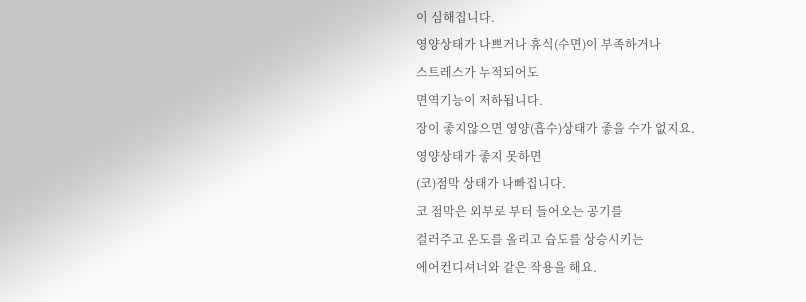이 심해집니다.
영양상태가 나쁘거나 휴식(수면)이 부족하거나
스트레스가 누적되어도
면역기능이 저하됩니다.
장이 좋지않으면 영양(흡수)상태가 좋을 수가 없지요.
영양상태가 좋지 못하면
(코)점막 상태가 나빠집니다.
코 점막은 외부로 부터 들어오는 공기를
걸러주고 온도를 올리고 습도를 상승시키는
에어컨디셔너와 같은 작용을 해요.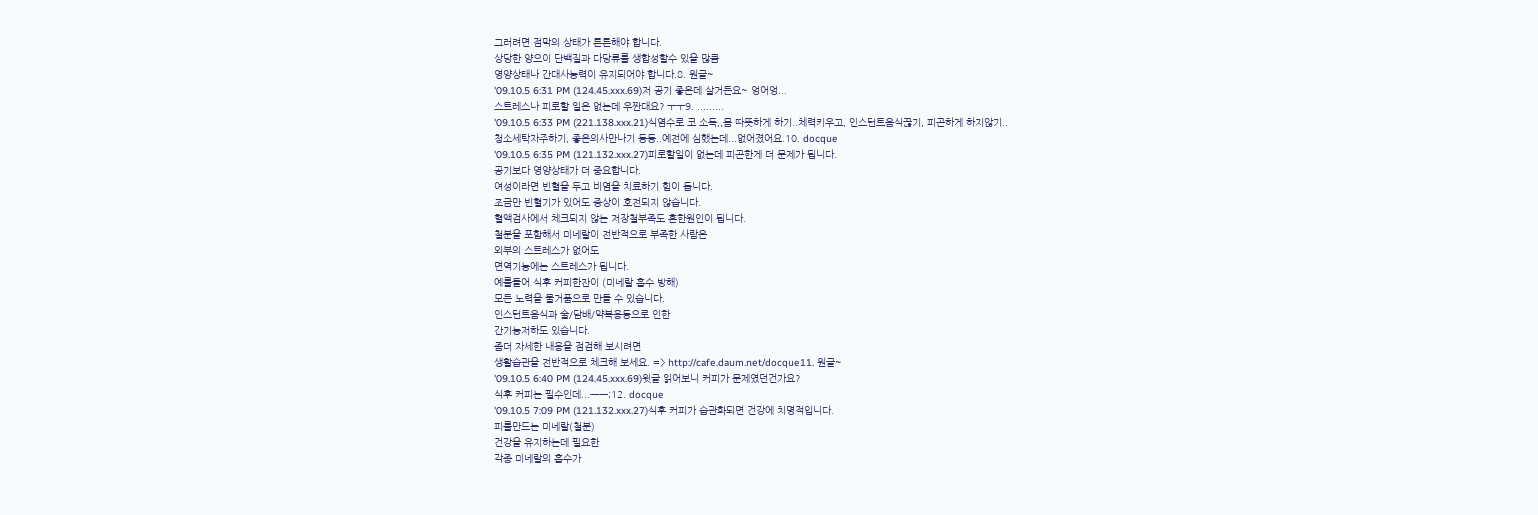그러려면 점막의 상태가 튼튼해야 합니다.
상당한 양으이 단백질과 다당류를 생합성할수 있을 많큼
영양상태나 간대사능력이 유지되어야 합니다.8. 원글~
'09.10.5 6:31 PM (124.45.xxx.69)저 공기 좋은데 살거든요~ 엉어엉...
스트레스나 피로할 일은 없는데 우짠대요? ㅜㅜ9. .........
'09.10.5 6:33 PM (221.138.xxx.21)식염수로 코 소독,,몸 따뜻하게 하기..체력키우고, 인스턴트음식끊기, 피곤하게 하지않기..
청소세탁자주하기, 좋은의사만나기 등등..예전에 심했는데...없어졌어요.10. docque
'09.10.5 6:35 PM (121.132.xxx.27)피로할일이 없는데 피곤한게 더 문제가 됩니다.
공기보다 영양상태가 더 중요합니다.
여성이라면 빈혈을 두고 비염을 치료하기 힘이 듭니다.
조금만 빈혈기가 있어도 증상이 호전되지 않습니다.
혈액검사에서 체크되지 않는 저장철부족도 흔한원인이 됩니다.
철분을 포함해서 미네랄이 전반적으로 부족한 사람은
외부의 스트레스가 없어도
면역기능에는 스트레스가 됩니다.
예를들어 식후 커피한잔이 (미네랄 흡수 방해)
모든 노력을 물거품으로 만들 수 있습니다.
인스턴트음식과 술/담배/약복용등으로 인한
간기능저하도 있습니다.
좀더 자세한 내용을 점검해 보시려면
생활습관을 전반적으로 체크해 보세요. => http://cafe.daum.net/docque11. 원글~
'09.10.5 6:40 PM (124.45.xxx.69)윗글 읽어보니 커피가 문제였던건가요?
식후 커피는 필수인데...ㅡㅡ;12. docque
'09.10.5 7:09 PM (121.132.xxx.27)식후 커피가 습관화되면 건강에 치명적입니다.
피를만드는 미네랄(철분)
건강을 유지하는데 필요한
각종 미네랄의 흡수가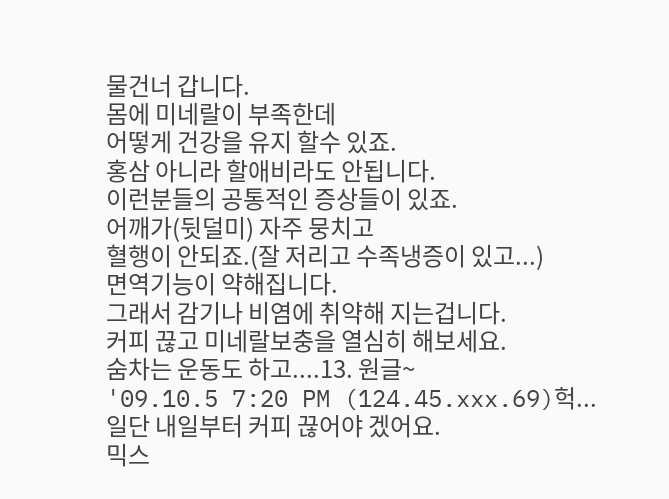물건너 갑니다.
몸에 미네랄이 부족한데
어떻게 건강을 유지 할수 있죠.
홍삼 아니라 할애비라도 안됩니다.
이런분들의 공통적인 증상들이 있죠.
어깨가(뒷덜미) 자주 뭉치고
혈행이 안되죠.(잘 저리고 수족냉증이 있고...)
면역기능이 약해집니다.
그래서 감기나 비염에 취약해 지는겁니다.
커피 끊고 미네랄보충을 열심히 해보세요.
숨차는 운동도 하고....13. 원글~
'09.10.5 7:20 PM (124.45.xxx.69)헉...
일단 내일부터 커피 끊어야 겠어요.
믹스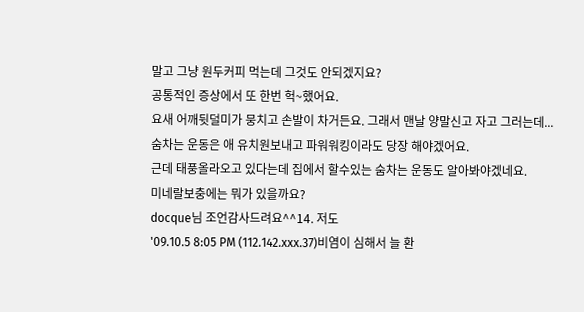말고 그냥 원두커피 먹는데 그것도 안되겠지요?
공통적인 증상에서 또 한번 헉~했어요.
요새 어깨뒷덜미가 뭉치고 손발이 차거든요. 그래서 맨날 양말신고 자고 그러는데...
숨차는 운동은 애 유치원보내고 파워워킹이라도 당장 해야겠어요.
근데 태풍올라오고 있다는데 집에서 할수있는 숨차는 운동도 알아봐야겠네요.
미네랄보충에는 뭐가 있을까요?
docque님 조언감사드려요^^14. 저도
'09.10.5 8:05 PM (112.142.xxx.37)비염이 심해서 늘 환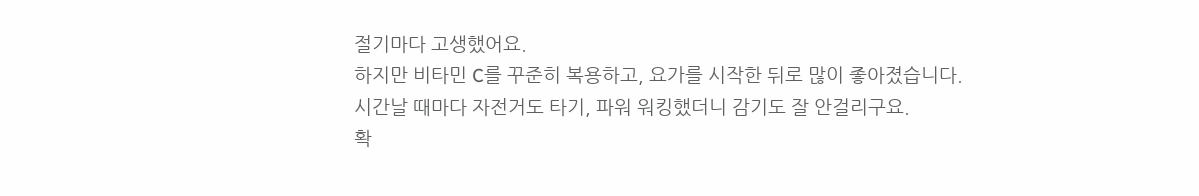절기마다 고생했어요.
하지만 비타민 C를 꾸준히 복용하고, 요가를 시작한 뒤로 많이 좋아졌습니다.
시간날 때마다 자전거도 타기, 파워 워킹했더니 감기도 잘 안걸리구요.
확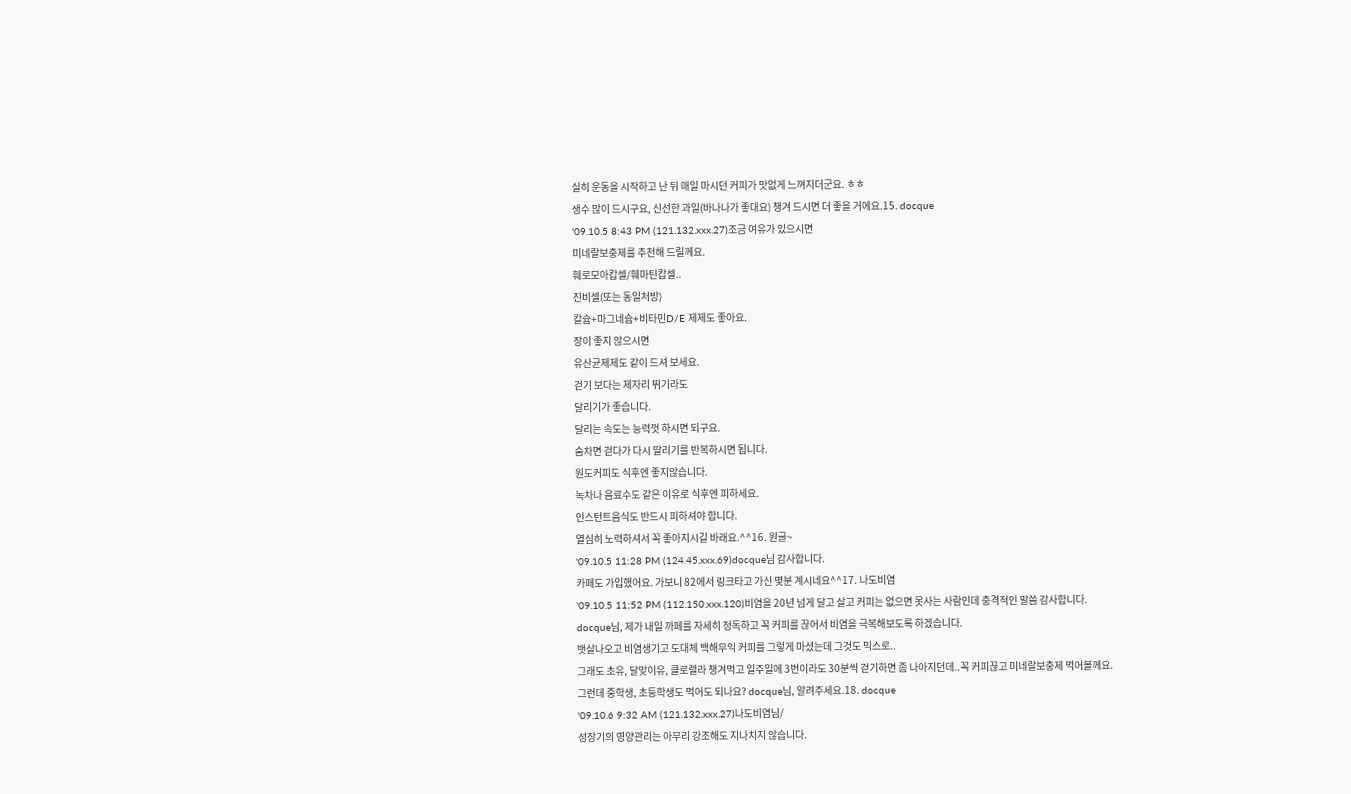실히 운동을 시작하고 난 뒤 매일 마시던 커피가 맛없게 느껴지더군요. ㅎㅎ
생수 많이 드시구요, 신선한 과일(바나나가 좋대요) 챙겨 드시면 더 좋을 거에요.15. docque
'09.10.5 8:43 PM (121.132.xxx.27)조금 여유가 있으시면
미네랄보충제를 추천해 드릴께요.
훼로모아캅셀/훼마틴캅셀..
진비셀(또는 동일처방)
칼슘+마그네슘+비타민D/E 제제도 좋아요.
장이 좋지 않으시면
유산균제제도 같이 드셔 보세요.
걷기 보다는 제자리 뛰기라도
달리기가 좋습니다.
달리는 속도는 능력껏 하시면 되구요.
숨차면 걷다가 다시 딸리기를 반복하시면 됩니다.
원도커피도 식후엔 좋지않습니다.
녹차나 음료수도 같은 이유로 식후엔 피하세요.
인스턴트음식도 반드시 피하셔야 합니다.
열심히 노력하셔서 꼭 좋아지시길 바래요.^^16. 원글~
'09.10.5 11:28 PM (124.45.xxx.69)docque님 감사합니다.
카페도 가입했어요. 가보니 82에서 링크타고 가신 몇분 계시네요^^17. 나도비염
'09.10.5 11:52 PM (112.150.xxx.120)비염을 20년 넘게 달고 살고 커피는 없으면 못사는 사람인데 충격적인 말씀 감사합니다.
docque님, 제가 내일 까페를 자세히 정독하고 꼭 커피를 끊어서 비염을 극복해보도록 하겠습니다.
뱃살나오고 비염생기고 도대체 백해무익 커피를 그렇게 마셨는데 그것도 믹스로..
그래도 초유, 달맞이유, 클로렐라 챙겨먹고 일주일에 3번이라도 30분씩 걷기하면 좀 나아지던데..꼭 커피끊고 미네랄보충제 먹어볼께요.
그런데 중학생, 초등학생도 먹어도 되나요? docque님, 알려주세요.18. docque
'09.10.6 9:32 AM (121.132.xxx.27)나도비염님/
성장기의 영양관리는 아무리 강조해도 지나치지 않습니다.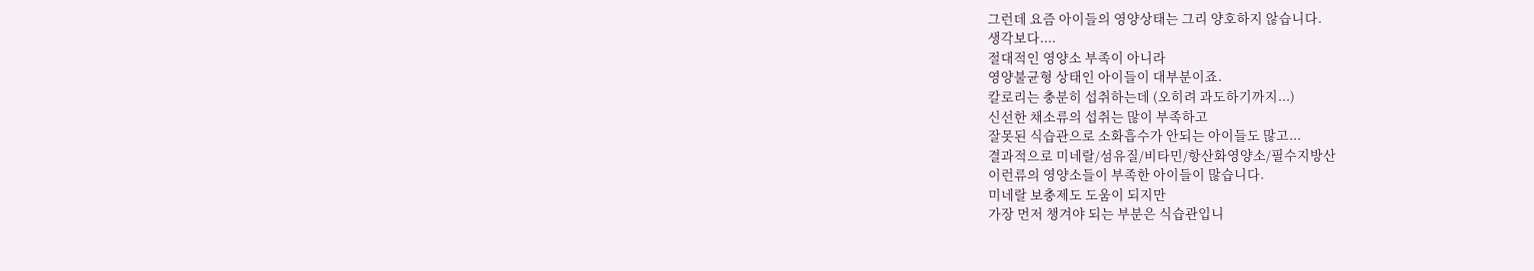그런데 요즘 아이들의 영양상태는 그리 양호하지 않습니다.
생각보다....
절대적인 영양소 부족이 아니라
영양불균형 상태인 아이들이 대부분이죠.
칼로리는 충분히 섭취하는데 (오히려 과도하기까지...)
신선한 채소류의 섭취는 많이 부족하고
잘못된 식습관으로 소화흡수가 안되는 아이들도 많고...
결과적으로 미네랄/섬유질/비타민/항산화영양소/필수지방산
이런류의 영양소들이 부족한 아이들이 많습니다.
미네랄 보충제도 도움이 되지만
가장 먼저 챙겨야 되는 부분은 식습관입니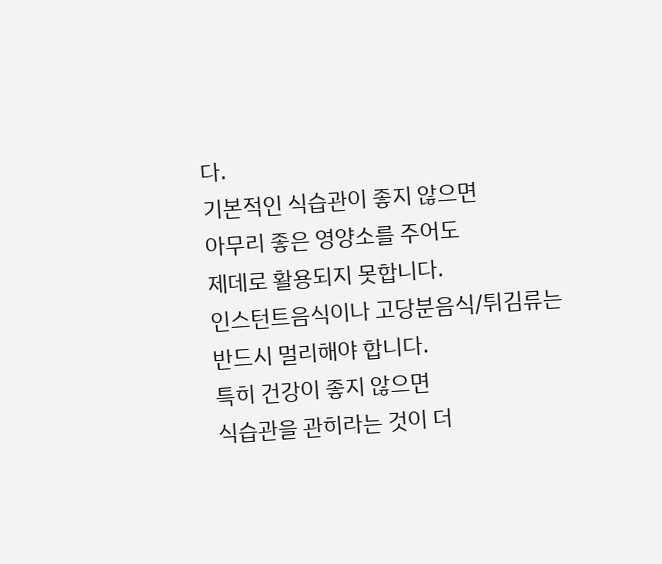다.
기본적인 식습관이 좋지 않으면
아무리 좋은 영양소를 주어도
제데로 활용되지 못합니다.
인스턴트음식이나 고당분음식/튀김류는 반드시 멀리해야 합니다.
특히 건강이 좋지 않으면
식습관을 관히라는 것이 더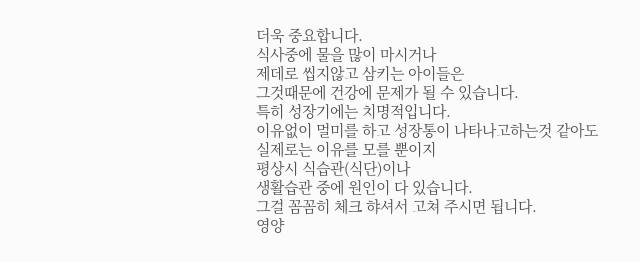더욱 중요합니다.
식사중에 물을 많이 마시거나
제데로 씹지않고 삼키는 아이들은
그것때문에 건강에 문제가 될 수 있습니다.
특히 성장기에는 치명적입니다.
이유없이 멀미를 하고 성장통이 나타나고하는것 같아도
실제로는 이유를 모를 뿐이지
평상시 식습관(식단)이나
생활습관 중에 원인이 다 있습니다.
그걸 꼼꼼히 체크 햐셔서 고쳐 주시면 됩니다.
영양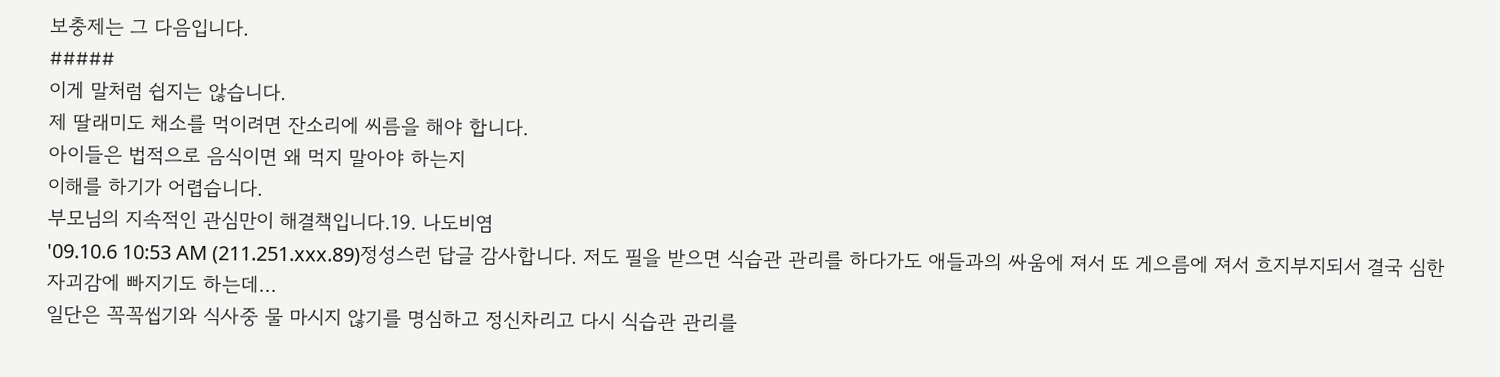보충제는 그 다음입니다.
#####
이게 말처럼 쉽지는 않습니다.
제 딸래미도 채소를 먹이려면 잔소리에 씨름을 해야 합니다.
아이들은 법적으로 음식이면 왜 먹지 말아야 하는지
이해를 하기가 어렵습니다.
부모님의 지속적인 관심만이 해결책입니다.19. 나도비염
'09.10.6 10:53 AM (211.251.xxx.89)정성스런 답글 감사합니다. 저도 필을 받으면 식습관 관리를 하다가도 애들과의 싸움에 져서 또 게으름에 져서 흐지부지되서 결국 심한 자괴감에 빠지기도 하는데...
일단은 꼭꼭씹기와 식사중 물 마시지 않기를 명심하고 정신차리고 다시 식습관 관리를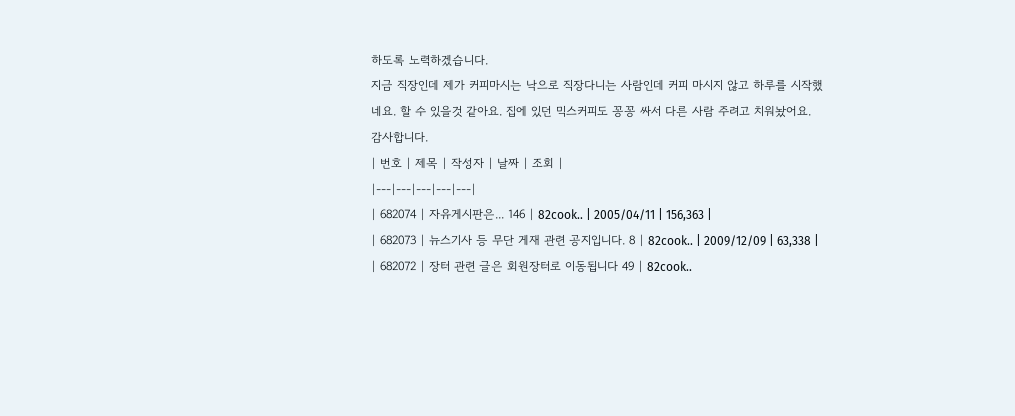하도록 노력하겠습니다.
지금 직장인데 제가 커피마시는 낙으로 직장다니는 사람인데 커피 마시지 않고 하루를 시작했네요. 할 수 있을것 같아요. 집에 있던 믹스커피도 꽁꽁 싸서 다른 사람 주려고 치워놨어요.
감사합니다.
| 번호 | 제목 | 작성자 | 날짜 | 조회 |
|---|---|---|---|---|
| 682074 | 자유게시판은... 146 | 82cook.. | 2005/04/11 | 156,363 |
| 682073 | 뉴스기사 등 무단 게재 관련 공지입니다. 8 | 82cook.. | 2009/12/09 | 63,338 |
| 682072 | 장터 관련 글은 회원장터로 이동됩니다 49 | 82cook..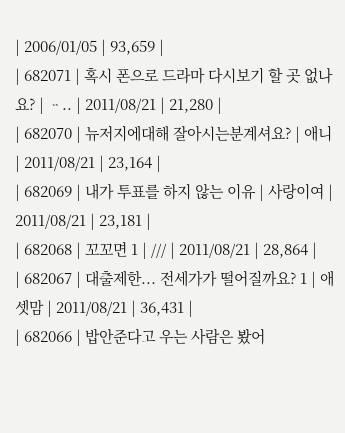| 2006/01/05 | 93,659 |
| 682071 | 혹시 폰으로 드라마 다시보기 할 곳 없나요? | ᆢ.. | 2011/08/21 | 21,280 |
| 682070 | 뉴저지에대해 잘아시는분계셔요? | 애니 | 2011/08/21 | 23,164 |
| 682069 | 내가 투표를 하지 않는 이유 | 사랑이여 | 2011/08/21 | 23,181 |
| 682068 | 꼬꼬면 1 | /// | 2011/08/21 | 28,864 |
| 682067 | 대출제한... 전세가가 떨어질까요? 1 | 애셋맘 | 2011/08/21 | 36,431 |
| 682066 | 밥안준다고 우는 사람은 봤어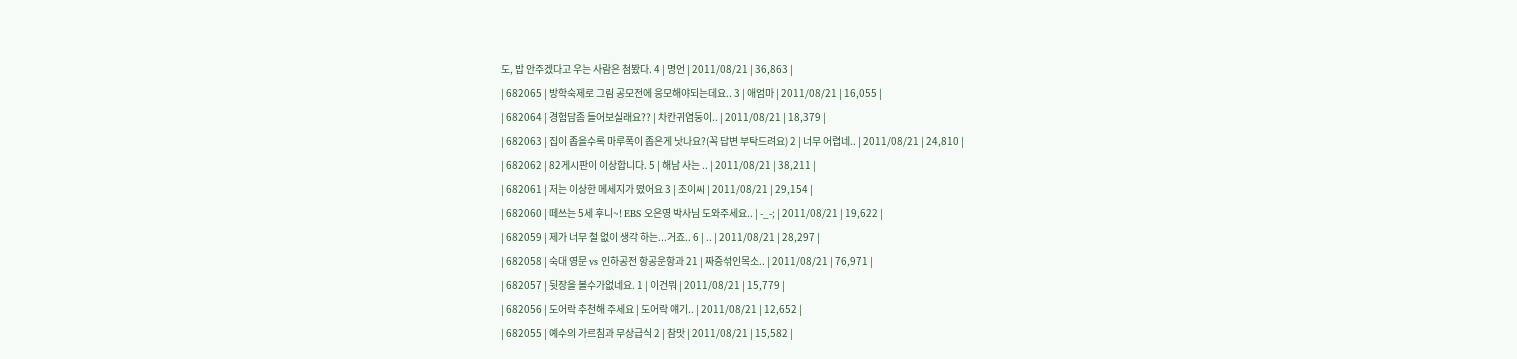도, 밥 안주겠다고 우는 사람은 첨봤다. 4 | 명언 | 2011/08/21 | 36,863 |
| 682065 | 방학숙제로 그림 공모전에 응모해야되는데요.. 3 | 애엄마 | 2011/08/21 | 16,055 |
| 682064 | 경험담좀 들어보실래요?? | 차칸귀염둥이.. | 2011/08/21 | 18,379 |
| 682063 | 집이 좁을수록 마루폭이 좁은게 낫나요?(꼭 답변 부탁드려요) 2 | 너무 어렵네.. | 2011/08/21 | 24,810 |
| 682062 | 82게시판이 이상합니다. 5 | 해남 사는 .. | 2011/08/21 | 38,211 |
| 682061 | 저는 이상한 메세지가 떴어요 3 | 조이씨 | 2011/08/21 | 29,154 |
| 682060 | 떼쓰는 5세 후니~! EBS 오은영 박사님 도와주세요.. | -_-; | 2011/08/21 | 19,622 |
| 682059 | 제가 너무 철 없이 생각 하는...거죠.. 6 | .. | 2011/08/21 | 28,297 |
| 682058 | 숙대 영문 vs 인하공전 항공운항과 21 | 짜증섞인목소.. | 2011/08/21 | 76,971 |
| 682057 | 뒷장을 볼수가없네요. 1 | 이건뭐 | 2011/08/21 | 15,779 |
| 682056 | 도어락 추천해 주세요 | 도어락 얘기.. | 2011/08/21 | 12,652 |
| 682055 | 예수의 가르침과 무상급식 2 | 참맛 | 2011/08/21 | 15,582 |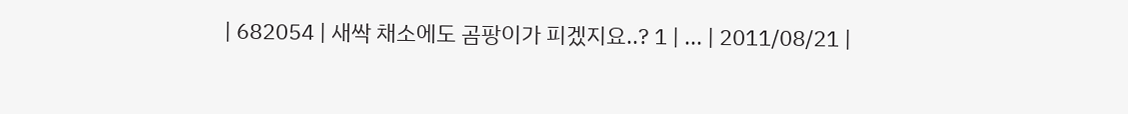| 682054 | 새싹 채소에도 곰팡이가 피겠지요..? 1 | ... | 2011/08/21 |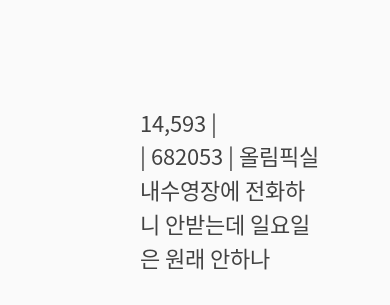14,593 |
| 682053 | 올림픽실내수영장에 전화하니 안받는데 일요일은 원래 안하나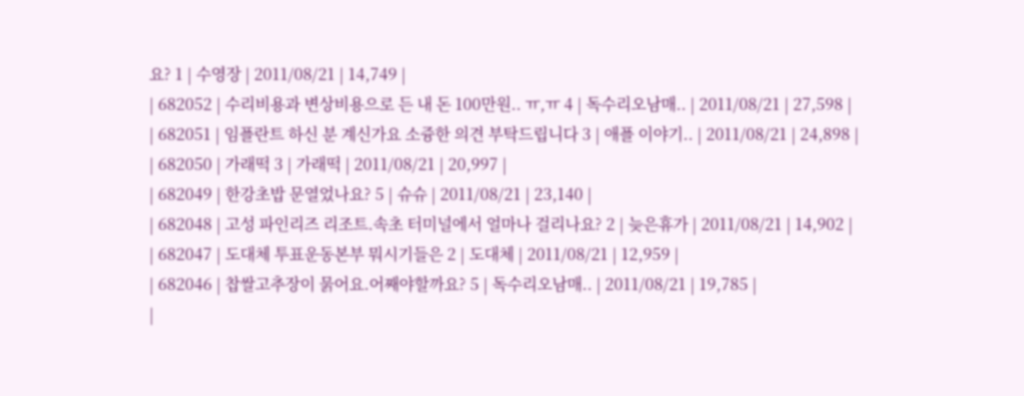요? 1 | 수영장 | 2011/08/21 | 14,749 |
| 682052 | 수리비용과 변상비용으로 든 내 돈 100만원.. ㅠ,ㅠ 4 | 독수리오남매.. | 2011/08/21 | 27,598 |
| 682051 | 임플란트 하신 분 계신가요 소즁한 의견 부탁드립니다 3 | 애플 이야기.. | 2011/08/21 | 24,898 |
| 682050 | 가래떡 3 | 가래떡 | 2011/08/21 | 20,997 |
| 682049 | 한강초밥 문열었나요? 5 | 슈슈 | 2011/08/21 | 23,140 |
| 682048 | 고성 파인리즈 리조트.속초 터미널에서 얼마나 걸리나요? 2 | 늦은휴가 | 2011/08/21 | 14,902 |
| 682047 | 도대체 투표운동본부 뭐시기들은 2 | 도대체 | 2011/08/21 | 12,959 |
| 682046 | 찹쌀고추장이 묽어요.어째야할까요? 5 | 독수리오남매.. | 2011/08/21 | 19,785 |
|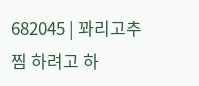682045 | 꽈리고추찜 하려고 하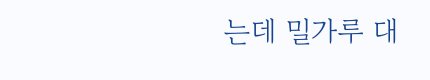는데 밀가루 대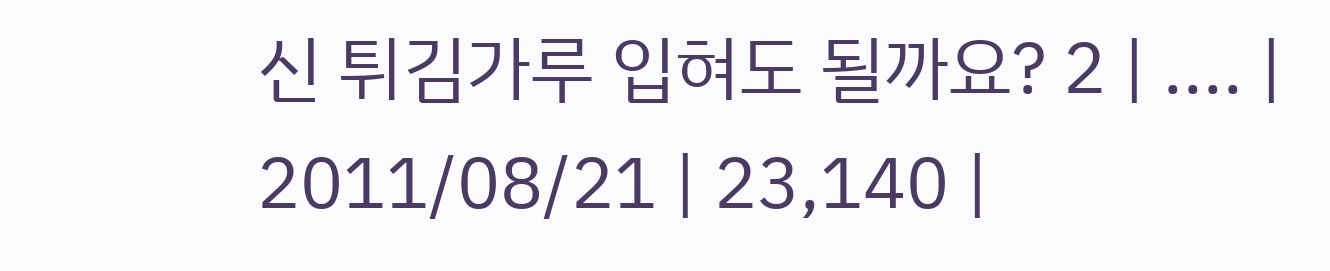신 튀김가루 입혀도 될까요? 2 | .... | 2011/08/21 | 23,140 |